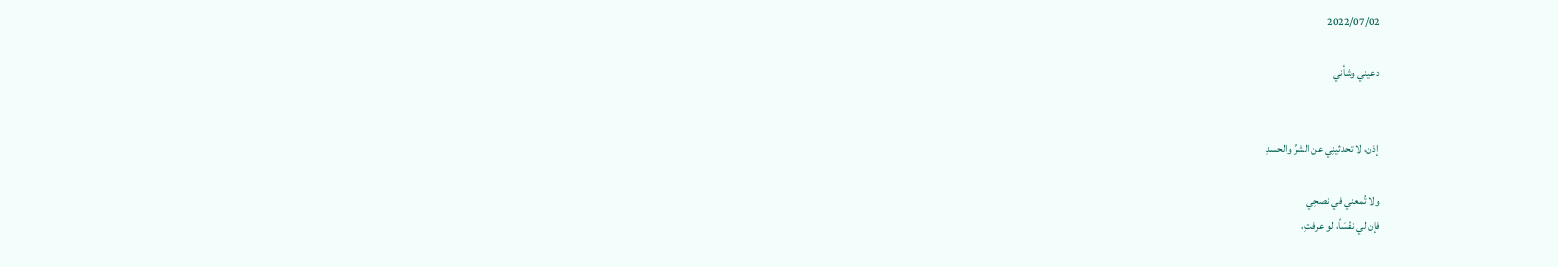2022/07/02

دعيني وشأني


 إذن، لا تحدثينِي عن الشرِّ والحسدِ

ولا تُمعني في نصحِي
فإن لي نفْسَاً، لو عرفتِ،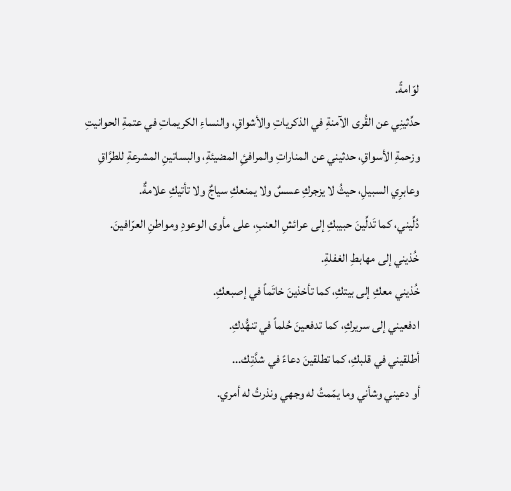لوّامةً.
حدِّثينِي عن القُرى الآمنةِ في الذكرياتِ والأشواقِ، والنساءِ الكريماتِ في عتمةِ الحوانيتِ وزحمةِ الأسواقِ، حدثيني عن المناراتِ والمرافئِ المضيئةِ، والبساتينِ المشرعةِ للطرَّاقِ وعابرِي السبيلِ، حيثُ لا يزجركِ عسسٌ ولا يمنعكِ سياجٌ ولا تأتيكِ علامةٌ.
دُلِّيني، كما تَدلِّينَ حبيبكِ إلى عرائشِ العنبِ، على مأوى الوعودِ ومواطنِ العرّافينَ.
خُذيني إلى مهابطِ الغفلةِ.
خُذيني معكِ إلى بيتكِ، كما تأخذينَ خاتَماً في إصبعكِ.
ادفعيني إلى سريركِ، كما تدفعينَ حُلماً في تنهُّدكِ.
أطلقيني في قلبكِ، كما تطلقينَ دعاءً في شدَّتِك...
أو دعيني وشأني وما يمّمتُ له وجهي ونذرتُ له أمري.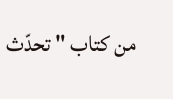من كتاب " تحدّث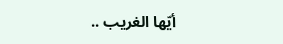أيّها الغريب ..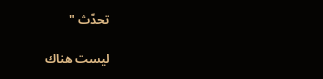تحدّث "

ليست هناك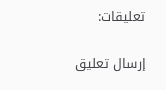تعليقات:

إرسال تعليق